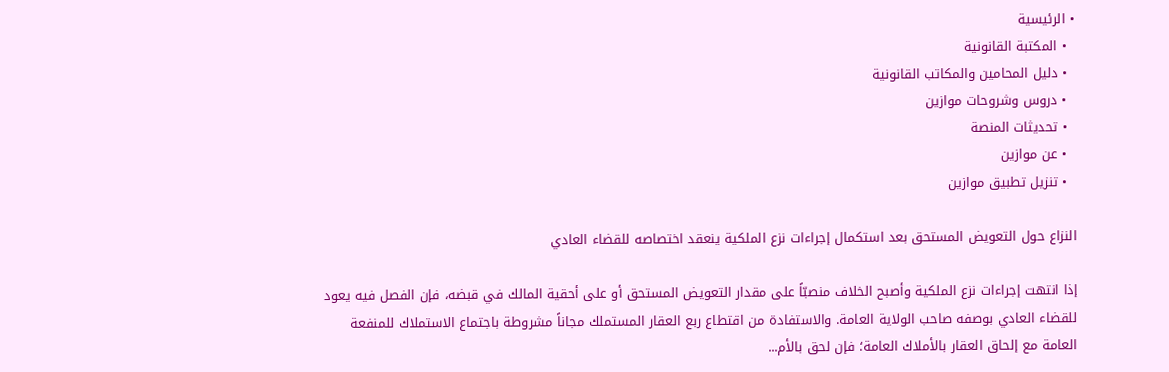• الرئيسية
  • المكتبة القانونية
  • دليل المحامين والمكاتب القانونية
  • دروس وشروحات موازين
  • تحديثات المنصة
  • عن موازين
  • تنزيل تطبيق موازين

النزاع حول التعويض المستحق بعد استكمال إجراءات نزع الملكية ينعقد اختصاصه للقضاء العادي

إذا انتهت إجراءات نزع الملكية وأصبح الخلاف منصبّاً على مقدار التعويض المستحق أو على أحقية المالك في قبضه، فإن الفصل فيه يعود للقضاء العادي بوصفه صاحب الولاية العامة. والاستفادة من اقتطاع ربع العقار المستملك مجاناً مشروطة باجتماع الاستملاك للمنفعة العامة مع إلحاق العقار بالأملاك العامة؛ فإن لحق بالأم...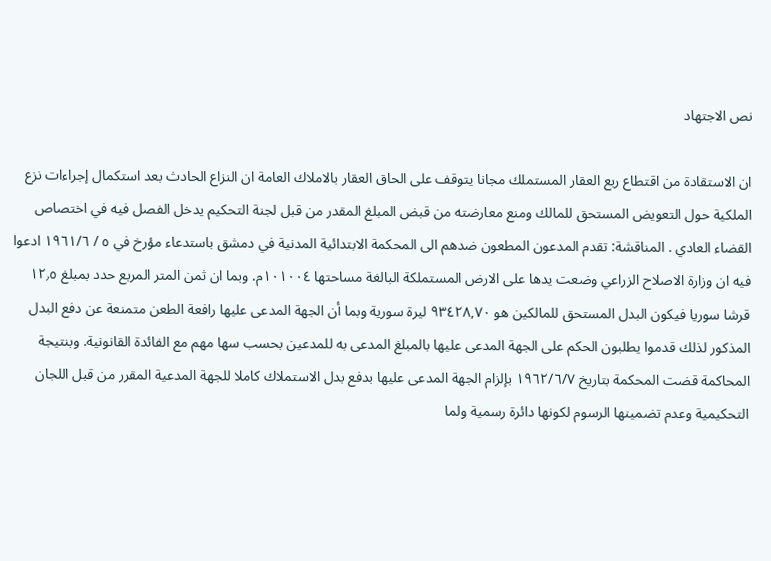نص الاجتهاد

ان الاستقادة من اقتطاع ربع العقار المستملك مجانا يتوقف على الحاق العقار بالاملاك العامة ان النزاع الحادث بعد استكمال إجراءات نزع الملكية حول التعويض المستحق للمالك ومنع معارضته من قبض المبلغ المقدر من قبل لجنة التحكيم يدخل الفصل فيه في اختصاص القضاء العادي . المناقشة: تقدم المدعون المطعون ضدهم الى المحكمة الابتدائية المدنية في دمشق باستدعاء مؤرخ في ٥ / ۱۹٦١/٦ ادعوا فيه ان وزارة الاصلاح الزراعي وضعت يدها على الارض المستملكة البالغة مساحتها ۱۰۱۰۰٤م. وبما ان ثمن المتر المربع حدد بمبلغ ۱۲٫٥ قرشا سوريا فيكون البدل المستحق للمالكين هو ٩٣٤٢٨,٧٠ ليرة سورية وبما أن الجهة المدعى عليها رافعة الطعن متمنعة عن دفع البدل المذكور لذلك قدموا يطلبون الحكم على الجهة المدعى عليها بالمبلغ المدعى به للمدعين بحسب سها مهم مع الفائدة القانونية. وبنتيجة المحاكمة قضت المحكمة بتاريخ ١٩٦٢/٦/٧ بإلزام الجهة المدعى عليها بدفع بدل الاستملاك كاملا للجهة المدعية المقرر من قبل اللجان التحكيمية وعدم تضمينها الرسوم لكونها دائرة رسمية ولما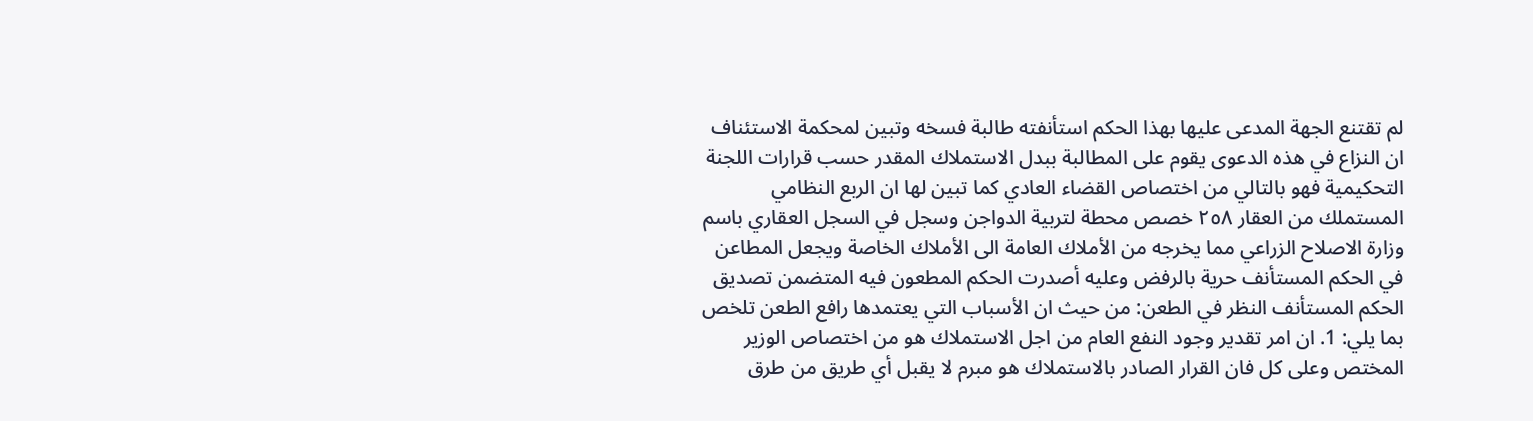لم تقتنع الجهة المدعى عليها بهذا الحكم استأنفته طالبة فسخه وتبين لمحكمة الاستئناف ان النزاع في هذه الدعوى يقوم على المطالبة ببدل الاستملاك المقدر حسب قرارات اللجنة التحكيمية فهو بالتالي من اختصاص القضاء العادي كما تبين لها ان الربع النظامي المستملك من العقار ۲٥٨ خصص محطة لتربية الدواجن وسجل في السجل العقاري باسم وزارة الاصلاح الزراعي مما يخرجه من الأملاك العامة الى الأملاك الخاصة ويجعل المطاعن في الحكم المستأنف حرية بالرفض وعليه أصدرت الحكم المطعون فيه المتضمن تصديق الحكم المستأنف النظر في الطعن: من حيث ان الأسباب التي يعتمدها رافع الطعن تلخص بما يلي: 1. ان امر تقدير وجود النفع العام من اجل الاستملاك هو من اختصاص الوزير المختص وعلى كل فان القرار الصادر بالاستملاك هو مبرم لا يقبل أي طريق من طرق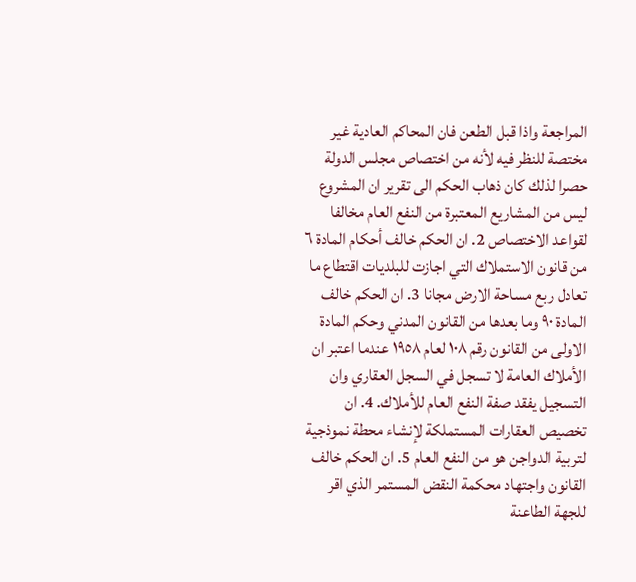المراجعة واذا قبل الطعن فان المحاكم العادية غير مختصة للنظر فيه لأنه من اختصاص مجلس الدولة حصرا لذلك كان ذهاب الحكم الى تقرير ان المشروع ليس من المشاريع المعتبرة من النفع العام مخالفا لقواعد الاختصاص 2. ان الحكم خالف أحكام المادة ٦ من قانون الاستملاك التي اجازت للبلديات اقتطاع ما تعادل ربع مساحة الارض مجانا 3. ان الحكم خالف المادة ۹۰ وما بعدها من القانون المدني وحكم المادة الاولى من القانون رقم ۱۰۸ لعام ١٩٥٨ عندما اعتبر ان الأملاك العامة لا تسجل في السجل العقاري وان التسجيل يفقد صفة النفع العام للأملاك. 4. ان تخصيص العقارات المستملكة لإنشاء محطة نموذجية لتربية الدواجن هو من النفع العام 5. ان الحكم خالف القانون واجتهاد محكمة النقض المستمر الذي اقر للجهة الطاعنة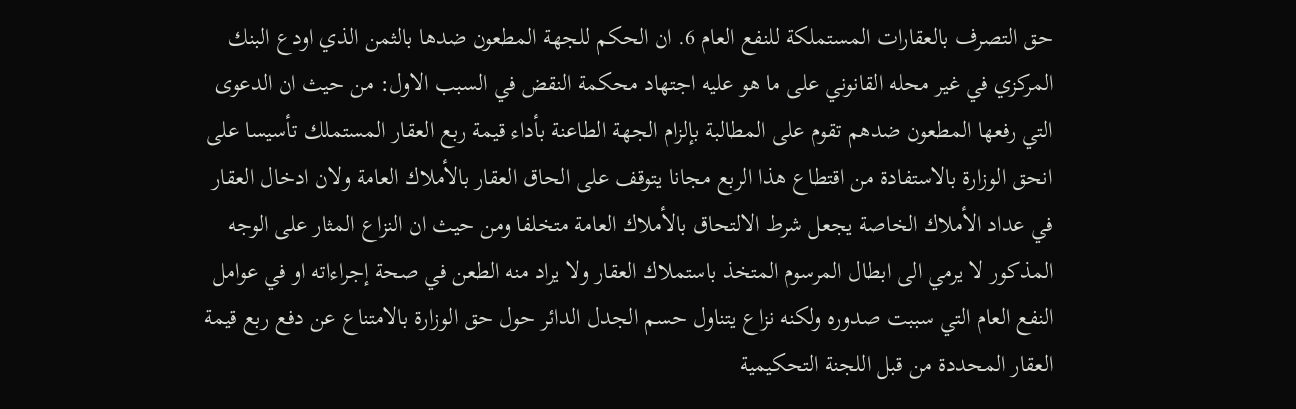حق التصرف بالعقارات المستملكة للنفع العام 6. ان الحكم للجهة المطعون ضدها بالثمن الذي اودع البنك المركزي في غير محله القانوني على ما هو عليه اجتهاد محكمة النقض في السبب الاول: من حيث ان الدعوى التي رفعها المطعون ضدهم تقوم على المطالبة بإلزام الجهة الطاعنة بأداء قيمة ربع العقار المستملك تأسيسا على انحق الوزارة بالاستفادة من اقتطاع هذا الربع مجانا يتوقف على الحاق العقار بالأملاك العامة ولان ادخال العقار في عداد الأملاك الخاصة يجعل شرط الالتحاق بالأملاك العامة متخلفا ومن حيث ان النزاع المثار على الوجه المذكور لا يرمي الى ابطال المرسوم المتخذ باستملاك العقار ولا يراد منه الطعن في صحة إجراءاته او في عوامل النفع العام التي سببت صدوره ولكنه نزاع يتناول حسم الجدل الدائر حول حق الوزارة بالامتناع عن دفع ربع قيمة العقار المحددة من قبل اللجنة التحكيمية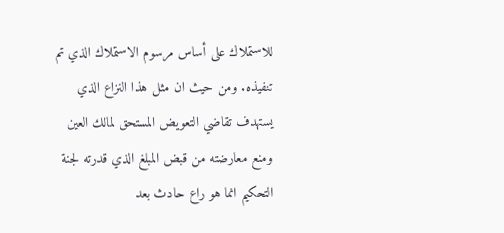للاستملاك على أساس مرسوم الاستملاك الذي تم تنفيذه. ومن حيث ان مثل هذا النزاع الذي يستهدف تقاضي التعويض المستحق لمالك العين ومنع معارضته من قبض المبلغ الذي قدرته لجنة التحكيم انما هو راع حادث بعد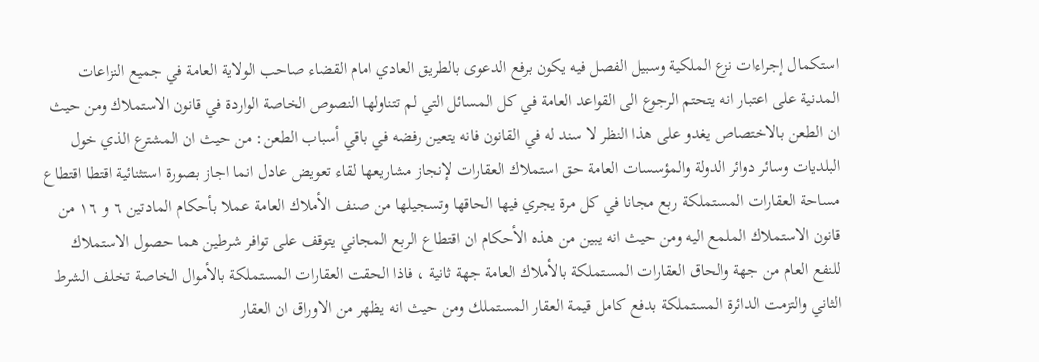استكمال إجراءات نزع الملكية وسبيل الفصل فيه يكون برفع الدعوى بالطريق العادي امام القضاء صاحب الولاية العامة في جميع النزاعات المدنية على اعتبار انه يتحتم الرجوع الى القواعد العامة في كل المسائل التي لم تتناولها النصوص الخاصة الواردة في قانون الاستملاك ومن حيث ان الطعن بالاختصاص يغدو على هذا النظر لا سند له في القانون فانه يتعين رفضه في باقي أسباب الطعن: من حيث ان المشترع الذي خول البلديات وسائر دوائر الدولة والمؤسسات العامة حق استملاك العقارات لإنجاز مشاريعها لقاء تعويض عادل انما اجاز بصورة استثنائية اقتطا اقتطاع مساحة العقارات المستملكة ربع مجانا في كل مرة يجري فيها الحاقها وتسجيلها من صنف الأملاك العامة عملا بأحكام المادتين ٦ و ١٦ من قانون الاستملاك الملمع اليه ومن حيث انه يبين من هذه الأحكام ان اقتطاع الربع المجاني يتوقف على توافر شرطين هما حصول الاستملاك للنفع العام من جهة والحاق العقارات المستملكة بالأملاك العامة جهة ثانية ، فاذا الحقت العقارات المستملكة بالأموال الخاصة تخلف الشرط الثاني والتزمت الدائرة المستملكة بدفع كامل قيمة العقار المستملك ومن حيث انه يظهر من الاوراق ان العقار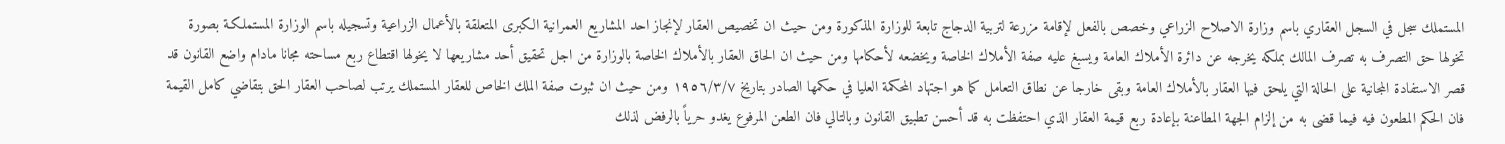المستملك سجل في السجل العقاري باسم وزارة الاصلاح الزراعي وخصص بالفعل لإقامة مزرعة لتربية الدجاج تابعة للوزارة المذكورة ومن حيث ان تخصيص العقار لإنجاز احد المشاريع العمرانية الكبرى المتعلقة بالأعمال الزراعية وتسجيله باسم الوزارة المستملكـة بصورة تخولها حق التصرف به تصرف المالك بملكه يخرجه عن دائرة الأملاك العامة ويسبغ عليه صفة الأملاك الخاصة ويخضعه لأحكامها ومن حيث ان الحاق العقار بالأملاك الخاصة بالوزارة من اجل تحقيق أحد مشاريعها لا يخولها اقتطاع ربع مساحته مجانا مادام واضع القانون قد قصر الاستفادة المجانية على الحالة التي يلحق فيها العقار بالأملاك العامة وبقى خارجا عن نطاق التعامل كما هو اجتهاد المحكمة العليا في حكمها الصادر بتاريخ ١٩٥٦/٣/٧ ومن حيث ان ثبوت صفة الملك الخاص للعقار المستملك يرتب لصاحب العقار الحق بتقاضي كامل القيمة فان الحكم المطعون فيه فيما قضى به من إلزام الجهة المطاعنة بإعادة ربع قيمة العقار الذي احتفظت به قد أحسن تطبيق القانون وبالتالي فان الطعن المرفوع يغدو حرياً بالرفض لذلك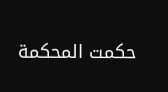حكمت المحكمة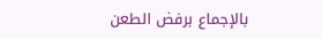بالإجماع برفض الطعن